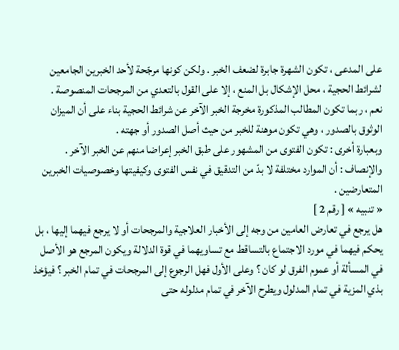على المدعى ، تكون الشهرة جابرة لضعف الخبر . ولكن كونها مرجّحة لأحد الخبرين الجامعين لشرائط الحجية ، محل الإشكال بل المنع ، إلا على القول بالتعدي من المرجحات المنصوصة .
نعم ، ربما تكون المطالب المذكورة مخرجة الخبر الآخر عن شرائط الحجية بناء على أن الميزان الوثوق بالصدور ، وهي تكون موهنة للخبر من حيث أصل الصدور أو جهته .
وبعبارة أخرى : تكون الفتوى من المشهور على طبق الخبر إعراضا منهم عن الخبر الآخر .
والإنصاف : أن الموارد مختلفة لا بدّ من التدقيق في نفس الفتوى وكيفيتها وخصوصيات الخبرين المتعارضين .
« تنبيه » [ رقم 2 ]
هل يرجع في تعارض العامين من وجه إلى الأخبار العلاجية والمرجحات أو لا يرجع فيهما إليها ، بل يحكم فيهما في مورد الاجتماع بالتساقط مع تساويهما في قوة الدلالة ويكون المرجع هو الأصل في المسألة أو عموم الفرق لو كان ؟ وعلى الأول فهل الرجوع إلى المرجحات في تمام الخبر ؟ فيؤخذ بذي المزية في تمام المدلول ويطرح الآخر في تمام مدلوله حتى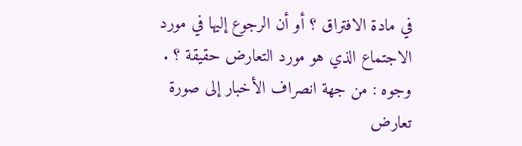في مادة الافتراق ؟ أو أن الرجوع إليها في مورد الاجتماع الذي هو مورد التعارض حقيقة ؟ .
وجوه : من جهة انصراف الأخبار إلى صورة تعارض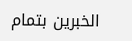الخبرين بتمام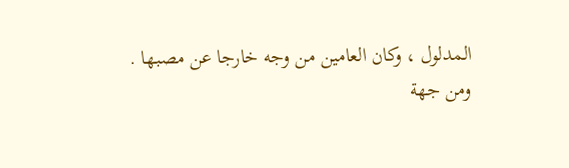المدلول ، وكان العامين من وجه خارجا عن مصبها .
ومن جهة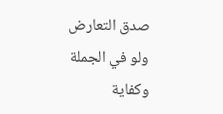صدق التعارض ولو في الجملة وكفاية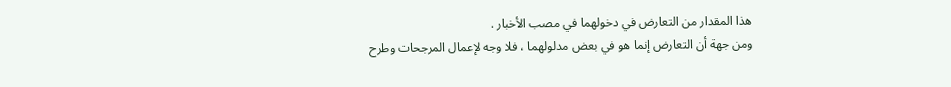هذا المقدار من التعارض في دخولهما في مصب الأخبار .
ومن جهة أن التعارض إنما هو في بعض مدلولهما ، فلا وجه لإعمال المرجحات وطرح